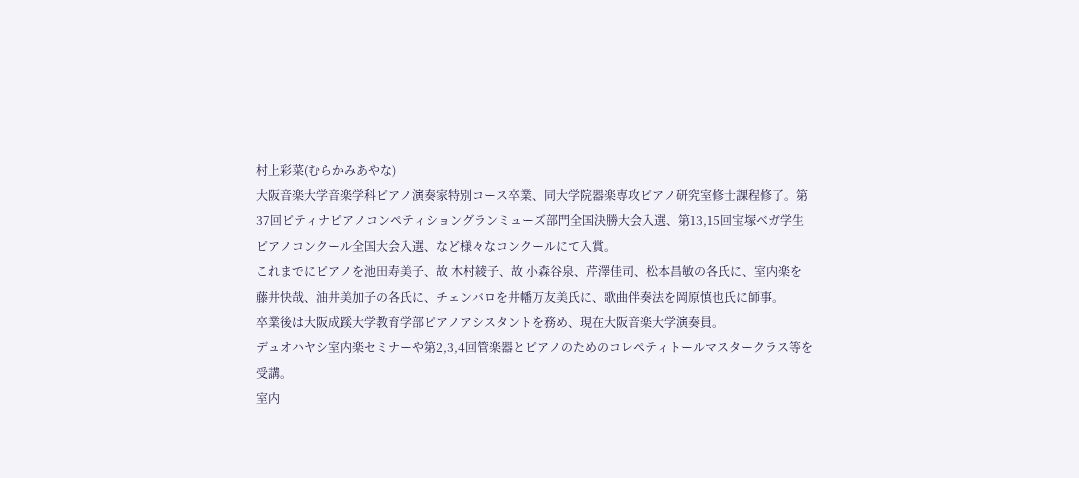村上彩菜(むらかみあやな)
大阪音楽大学音楽学科ピアノ演奏家特別コース卒業、同大学院器楽専攻ピアノ研究室修士課程修了。第37回ピティナピアノコンペティショングランミューズ部門全国決勝大会入選、第13,15回宝塚ベガ学生ピアノコンクール全国大会入選、など様々なコンクールにて入賞。
これまでにピアノを池田寿美子、故 木村綾子、故 小森谷泉、芹澤佳司、松本昌敏の各氏に、室内楽を藤井快哉、油井美加子の各氏に、チェンバロを井幡万友美氏に、歌曲伴奏法を岡原慎也氏に師事。
卒業後は大阪成蹊大学教育学部ピアノアシスタントを務め、現在大阪音楽大学演奏員。
デュオハヤシ室内楽セミナーや第2,3,4回管楽器とピアノのためのコレペティトールマスタークラス等を受講。
室内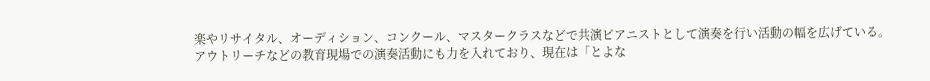楽やリサイタル、オーディション、コンクール、マスタークラスなどで共演ピアニストとして演奏を行い活動の幅を広げている。
アウトリーチなどの教育現場での演奏活動にも力を入れており、現在は「とよな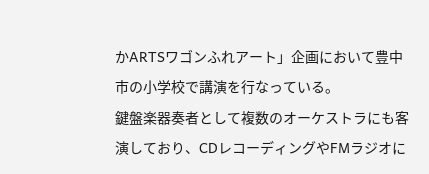かARTSワゴンふれアート」企画において豊中市の小学校で講演を行なっている。
鍵盤楽器奏者として複数のオーケストラにも客演しており、CDレコーディングやFMラジオに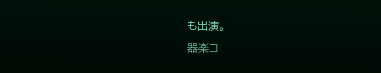も出演。
器楽コ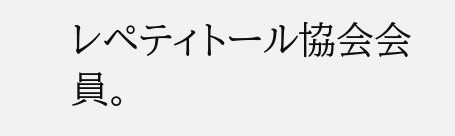レペティトール協会会員。